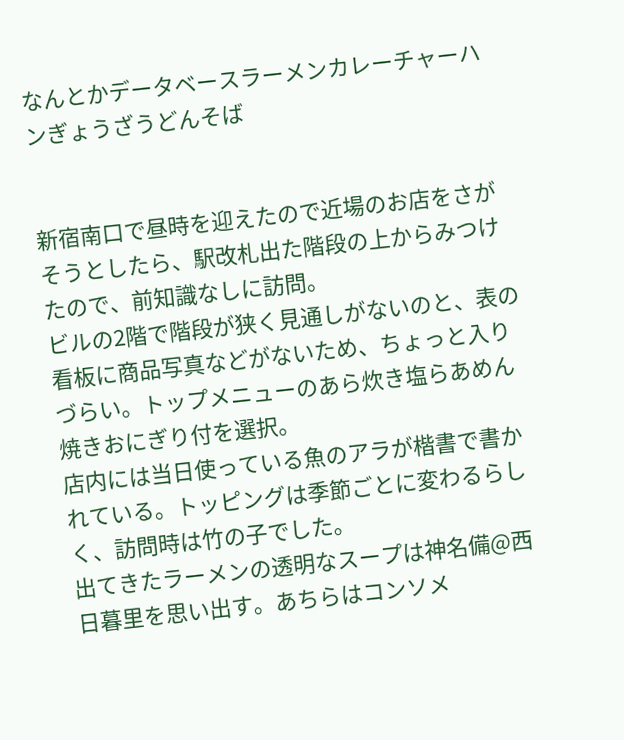なんとかデータベースラーメンカレーチャーハンぎょうざうどんそば


新宿南口で昼時を迎えたので近場のお店をさがそうとしたら、駅改札出た階段の上からみつけたので、前知識なしに訪問。
ビルの2階で階段が狭く見通しがないのと、表の看板に商品写真などがないため、ちょっと入りづらい。トップメニューのあら炊き塩らあめん焼きおにぎり付を選択。
店内には当日使っている魚のアラが楷書で書かれている。トッピングは季節ごとに変わるらしく、訪問時は竹の子でした。
出てきたラーメンの透明なスープは神名備@西日暮里を思い出す。あちらはコンソメ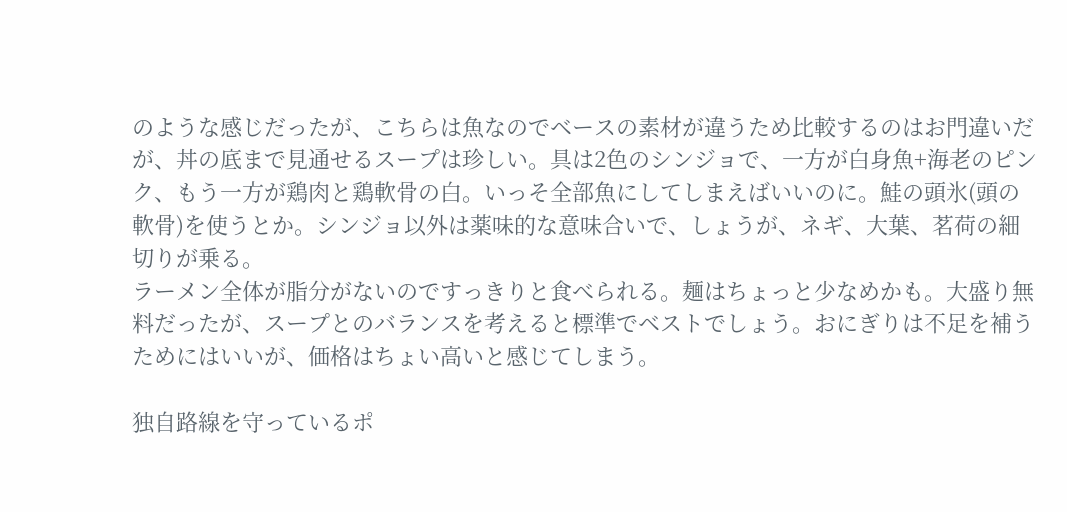のような感じだったが、こちらは魚なのでベースの素材が違うため比較するのはお門違いだが、丼の底まで見通せるスープは珍しい。具は2色のシンジョで、一方が白身魚+海老のピンク、もう一方が鶏肉と鶏軟骨の白。いっそ全部魚にしてしまえばいいのに。鮭の頭氷(頭の軟骨)を使うとか。シンジョ以外は薬味的な意味合いで、しょうが、ネギ、大葉、茗荷の細切りが乗る。
ラーメン全体が脂分がないのですっきりと食べられる。麺はちょっと少なめかも。大盛り無料だったが、スープとのバランスを考えると標準でベストでしょう。おにぎりは不足を補うためにはいいが、価格はちょい高いと感じてしまう。

独自路線を守っているポ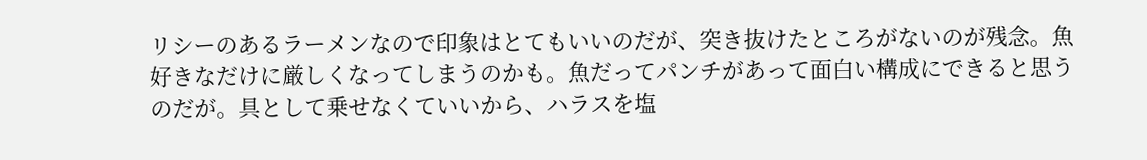リシーのあるラーメンなので印象はとてもいいのだが、突き抜けたところがないのが残念。魚好きなだけに厳しくなってしまうのかも。魚だってパンチがあって面白い構成にできると思うのだが。具として乗せなくていいから、ハラスを塩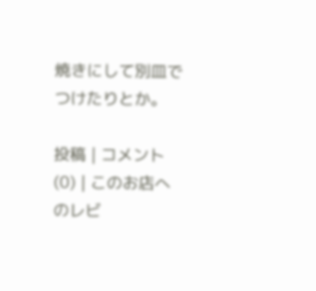焼きにして別皿でつけたりとか。

投稿 | コメント (0) | このお店へのレビ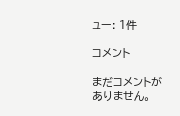ュー: 1件

コメント

まだコメントがありません。